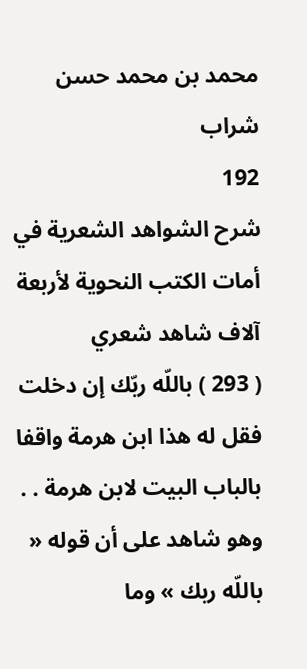محمد بن محمد حسن شراب
192
شرح الشواهد الشعرية في أمات الكتب النحوية لأربعة آلاف شاهد شعري
( 293 ) باللّه ربّك إن دخلت فقل له هذا ابن هرمة واقفا بالباب البيت لابن هرمة . . وهو شاهد على أن قوله « باللّه ربك » وما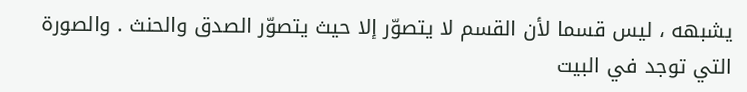يشبهه ، ليس قسما لأن القسم لا يتصوّر إلا حيث يتصوّر الصدق والحنث . والصورة التي توجد في البيت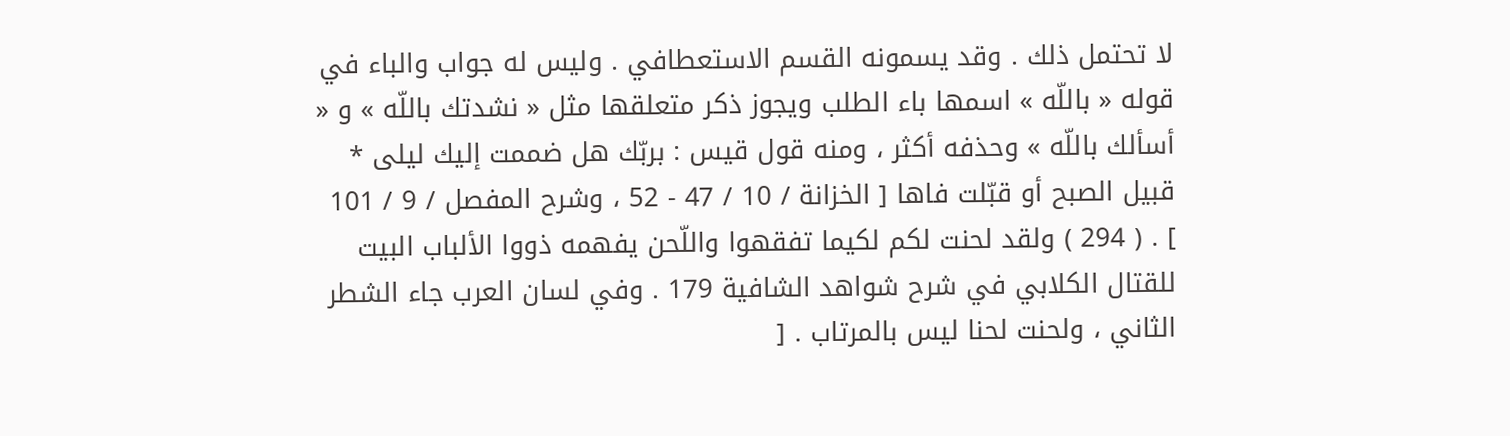لا تحتمل ذلك . وقد يسمونه القسم الاستعطافي . وليس له جواب والباء في قوله « باللّه » اسمها باء الطلب ويجوز ذكر متعلقها مثل « نشدتك باللّه » و « أسألك باللّه » وحذفه أكثر ، ومنه قول قيس : بربّك هل ضممت إليك ليلى * قبيل الصبح أو قبّلت فاها [ الخزانة / 10 / 47 - 52 ، وشرح المفصل / 9 / 101 ] . ( 294 ) ولقد لحنت لكم لكيما تفقهوا واللّحن يفهمه ذووا الألباب البيت للقتال الكلابي في شرح شواهد الشافية 179 . وفي لسان العرب جاء الشطر الثاني ، ولحنت لحنا ليس بالمرتاب . [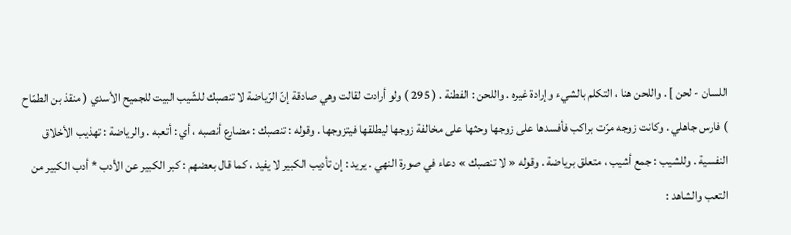اللسان - لحن ] . واللحن هنا ، التكلم بالشيء وإرادة غيره . واللحن : الفطنة . ( 295 ) ولو أرادت لقالت وهي صادقة إنّ الرّياضة لا تنصبك للشّيب البيت للجميح الأسدي ( منقذ بن الطمّاح ) فارس جاهلي . وكانت زوجه مرّت براكب فأفسدها على زوجها وحثها على مخالفة زوجها ليطلقها فيتزوجها . وقوله : تنصبك : مضارع أنصبه ، أي : أتعبه . والرياضة : تهذيب الأخلاق النفسية . وللشيب : جمع أشيب ، متعلق برياضة . وقوله « لا تنصبك » دعاء في صورة النهي . يريد : إن تأديب الكبير لا يفيد ، كما قال بعضهم : كبر الكبير عن الأدب * أدب الكبير من التعب والشاهد :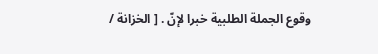وقوع الجملة الطلبية خبرا لإنّ . [ الخزانة /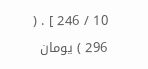10 / 246 ] . ( 296 ) يومان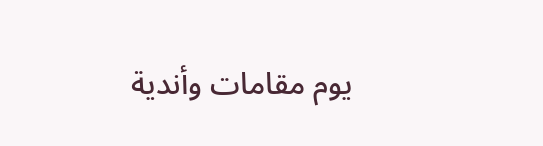يوم مقامات وأندية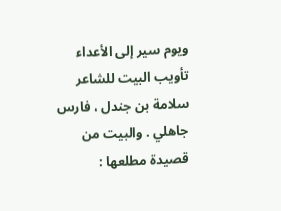ويوم سير إلى الأعداء تأويب البيت للشاعر سلامة بن جندل ، فارس جاهلي . والبيت من قصيدة مطلعها :